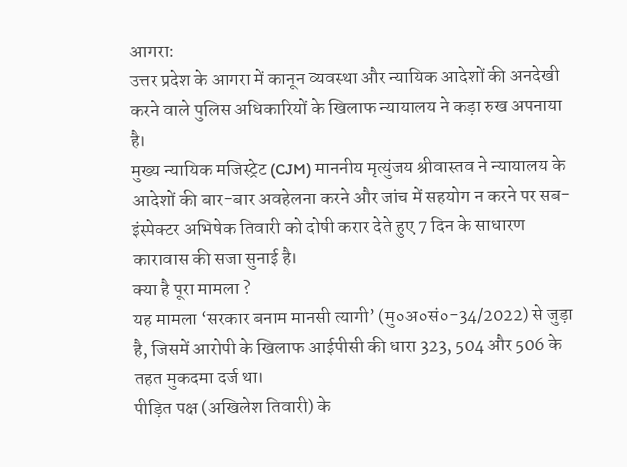आगरा:
उत्तर प्रदेश के आगरा में कानून व्यवस्था और न्यायिक आदेशों की अनदेखी करने वाले पुलिस अधिकारियों के खिलाफ न्यायालय ने कड़ा रुख अपनाया है।
मुख्य न्यायिक मजिस्ट्रेट (CJM) माननीय मृत्युंजय श्रीवास्तव ने न्यायालय के आदेशों की बार-बार अवहेलना करने और जांच में सहयोग न करने पर सब-इंस्पेक्टर अभिषेक तिवारी को दोषी करार देते हुए 7 दिन के साधारण कारावास की सजा सुनाई है।
क्या है पूरा मामला ?
यह मामला ‘सरकार बनाम मानसी त्यागी’ (मु०अ०सं०-34/2022) से जुड़ा है, जिसमें आरोपी के खिलाफ आईपीसी की धारा 323, 504 और 506 के तहत मुकदमा दर्ज था।
पीड़ित पक्ष (अखिलेश तिवारी) के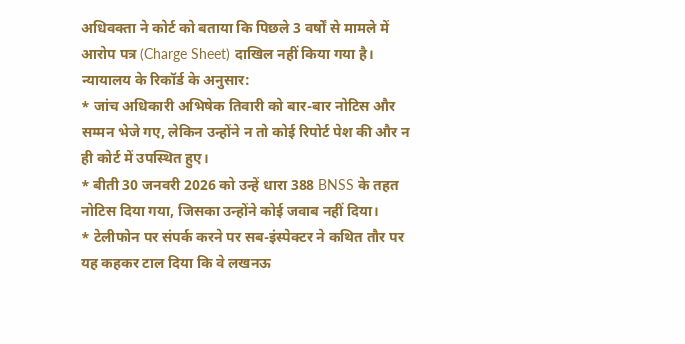अधिवक्ता ने कोर्ट को बताया कि पिछले 3 वर्षों से मामले में आरोप पत्र (Charge Sheet) दाखिल नहीं किया गया है।
न्यायालय के रिकॉर्ड के अनुसार:
* जांच अधिकारी अभिषेक तिवारी को बार-बार नोटिस और सम्मन भेजे गए, लेकिन उन्होंने न तो कोई रिपोर्ट पेश की और न ही कोर्ट में उपस्थित हुए।
* बीती 30 जनवरी 2026 को उन्हें धारा 388 BNSS के तहत नोटिस दिया गया, जिसका उन्होंने कोई जवाब नहीं दिया।
* टेलीफोन पर संपर्क करने पर सब-इंस्पेक्टर ने कथित तौर पर यह कहकर टाल दिया कि वे लखनऊ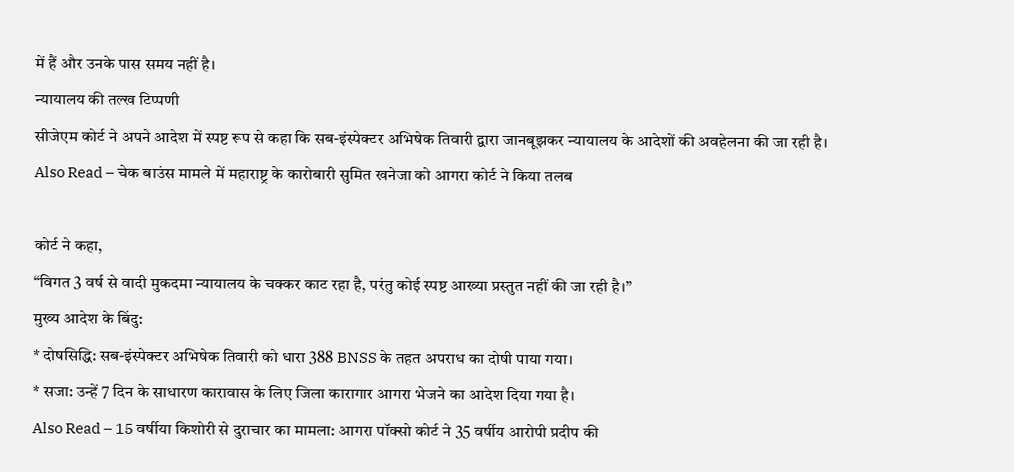में हैं और उनके पास समय नहीं है।
न्यायालय की तल्ख टिप्पणी
सीजेएम कोर्ट ने अपने आदेश में स्पष्ट रूप से कहा कि सब-इंस्पेक्टर अभिषेक तिवारी द्वारा जानबूझकर न्यायालय के आदेशों की अवहेलना की जा रही है।
Also Read – चेक बाउंस मामले में महाराष्ट्र के कारोबारी सुमित खनेजा को आगरा कोर्ट ने किया तलब

कोर्ट ने कहा,
“विगत 3 वर्ष से वादी मुकदमा न्यायालय के चक्कर काट रहा है, परंतु कोई स्पष्ट आख्या प्रस्तुत नहीं की जा रही है।”
मुख्य आदेश के बिंदु:
* दोषसिद्धि: सब-इंस्पेक्टर अभिषेक तिवारी को धारा 388 BNSS के तहत अपराध का दोषी पाया गया।
* सजा: उन्हें 7 दिन के साधारण कारावास के लिए जिला कारागार आगरा भेजने का आदेश दिया गया है।
Also Read – 15 वर्षीया किशोरी से दुराचार का मामला: आगरा पॉक्सो कोर्ट ने 35 वर्षीय आरोपी प्रदीप की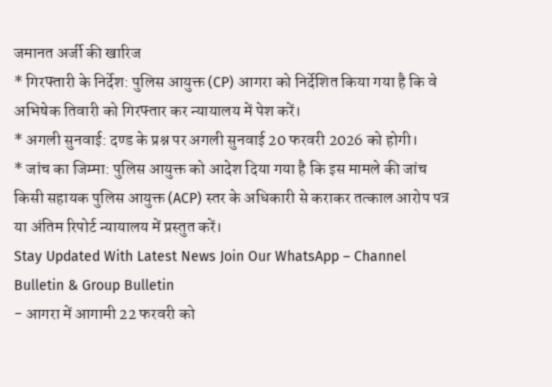जमानत अर्जी की खारिज
* गिरफ्तारी के निर्देश: पुलिस आयुक्त (CP) आगरा को निर्देशित किया गया है कि वे अभिषेक तिवारी को गिरफ्तार कर न्यायालय में पेश करें।
* अगली सुनवाई: दण्ड के प्रश्न पर अगली सुनवाई 20 फरवरी 2026 को होगी।
* जांच का जिम्मा: पुलिस आयुक्त को आदेश दिया गया है कि इस मामले की जांच किसी सहायक पुलिस आयुक्त (ACP) स्तर के अधिकारी से कराकर तत्काल आरोप पत्र या अंतिम रिपोर्ट न्यायालय में प्रस्तुत करें।
Stay Updated With Latest News Join Our WhatsApp – Channel Bulletin & Group Bulletin
- आगरा में आगामी 22 फरवरी को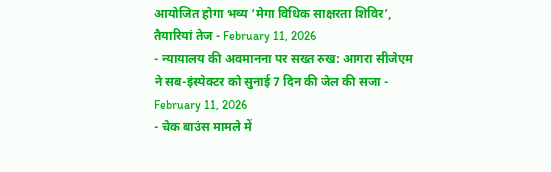आयोजित होगा भव्य ‘मेगा विधिक साक्षरता शिविर’, तैयारियां तेज - February 11, 2026
- न्यायालय की अवमानना पर सख्त रुख: आगरा सीजेएम ने सब-इंस्पेक्टर को सुनाई 7 दिन की जेल की सजा - February 11, 2026
- चेक बाउंस मामले में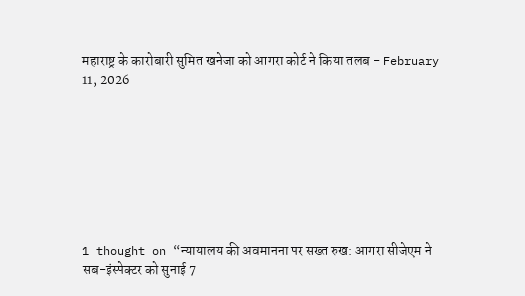महाराष्ट्र के कारोबारी सुमित खनेजा को आगरा कोर्ट ने किया तलब - February 11, 2026








1 thought on “न्यायालय की अवमानना पर सख्त रुख: आगरा सीजेएम ने सब-इंस्पेक्टर को सुनाई 7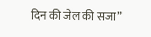दिन की जेल की सजा”